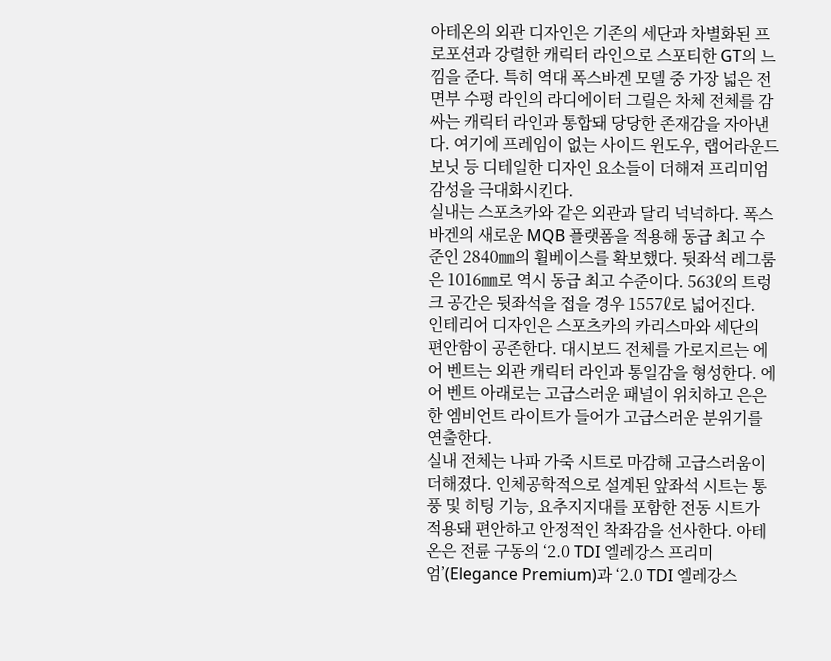아테온의 외관 디자인은 기존의 세단과 차별화된 프로포션과 강렬한 캐릭터 라인으로 스포티한 GT의 느낌을 준다. 특히 역대 폭스바겐 모델 중 가장 넓은 전면부 수평 라인의 라디에이터 그릴은 차체 전체를 감싸는 캐릭터 라인과 통합돼 당당한 존재감을 자아낸다. 여기에 프레임이 없는 사이드 윈도우, 랩어라운드 보닛 등 디테일한 디자인 요소들이 더해져 프리미엄 감성을 극대화시킨다.
실내는 스포츠카와 같은 외관과 달리 넉넉하다. 폭스바겐의 새로운 MQB 플랫폼을 적용해 동급 최고 수준인 2840㎜의 휠베이스를 확보했다. 뒷좌석 레그룸은 1016㎜로 역시 동급 최고 수준이다. 563ℓ의 트렁크 공간은 뒷좌석을 접을 경우 1557ℓ로 넓어진다.
인테리어 디자인은 스포츠카의 카리스마와 세단의 편안함이 공존한다. 대시보드 전체를 가로지르는 에어 벤트는 외관 캐릭터 라인과 통일감을 형성한다. 에어 벤트 아래로는 고급스러운 패널이 위치하고 은은한 엠비언트 라이트가 들어가 고급스러운 분위기를 연출한다.
실내 전체는 나파 가죽 시트로 마감해 고급스러움이 더해졌다. 인체공학적으로 설계된 앞좌석 시트는 통풍 및 히팅 기능, 요추지지대를 포함한 전동 시트가 적용돼 편안하고 안정적인 착좌감을 선사한다. 아테온은 전륜 구동의 ‘2.0 TDI 엘레강스 프리미엄’(Elegance Premium)과 ‘2.0 TDI 엘레강스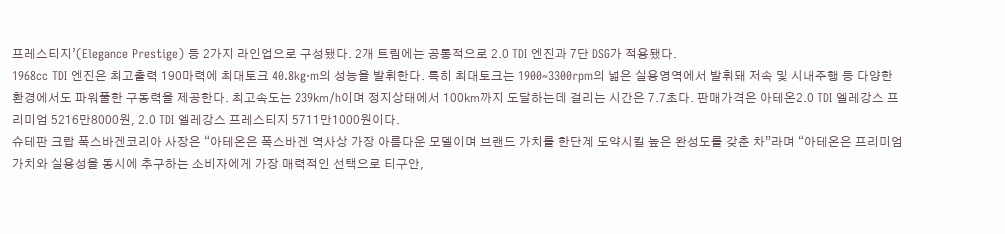프레스티지’(Elegance Prestige) 등 2가지 라인업으로 구성됐다. 2개 트림에는 공통적으로 2.0 TDI 엔진과 7단 DSG가 적용됐다.
1968cc TDI 엔진은 최고출력 190마력에 최대토크 40.8kg·m의 성능을 발휘한다. 특히 최대토크는 1900~3300rpm의 넓은 실용영역에서 발휘돼 저속 및 시내주행 등 다양한 환경에서도 파워풀한 구동력을 제공한다. 최고속도는 239㎞/h이며 정지상태에서 100㎞까지 도달하는데 걸리는 시간은 7.7초다. 판매가격은 아테온2.0 TDI 엘레강스 프리미엄 5216만8000원, 2.0 TDI 엘레강스 프레스티지 5711만1000원이다.
슈테판 크랍 폭스바겐코리아 사장은 “아테온은 폭스바겐 역사상 가장 아름다운 모델이며 브랜드 가치를 한단계 도약시킬 높은 완성도를 갖춘 차”라며 “아테온은 프리미엄 가치와 실용성을 동시에 추구하는 소비자에게 가장 매력적인 선택으로 티구안,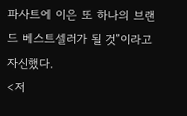파사트에 이은 또 하나의 브랜드 베스트셀러가 될 것”이라고 자신했다.
<저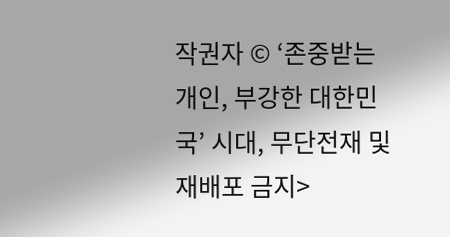작권자 © ‘존중받는 개인, 부강한 대한민국’ 시대, 무단전재 및 재배포 금지>